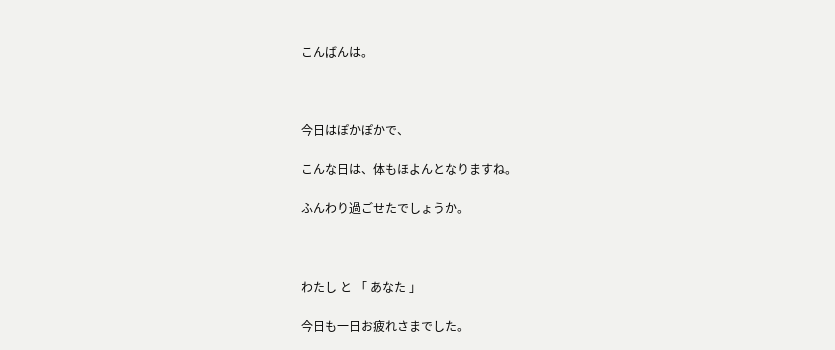こんばんは。



今日はぽかぽかで、

こんな日は、体もほよんとなりますね。

ふんわり過ごせたでしょうか。



わたし と 「 あなた 」

今日も一日お疲れさまでした。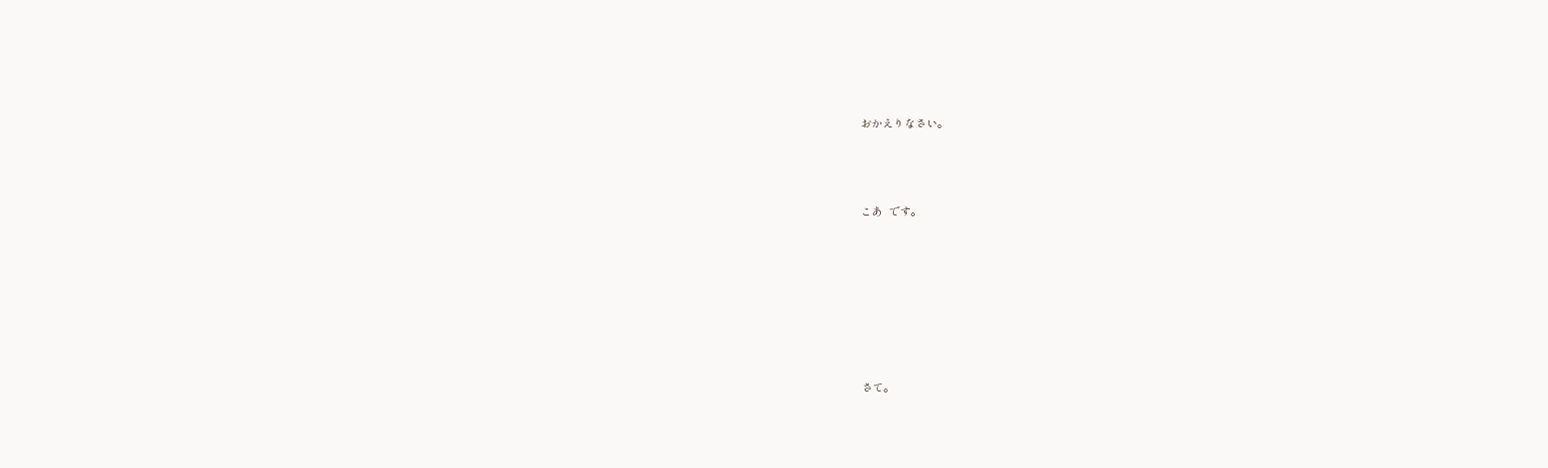おかえりなさい。



こあ  です。







さて。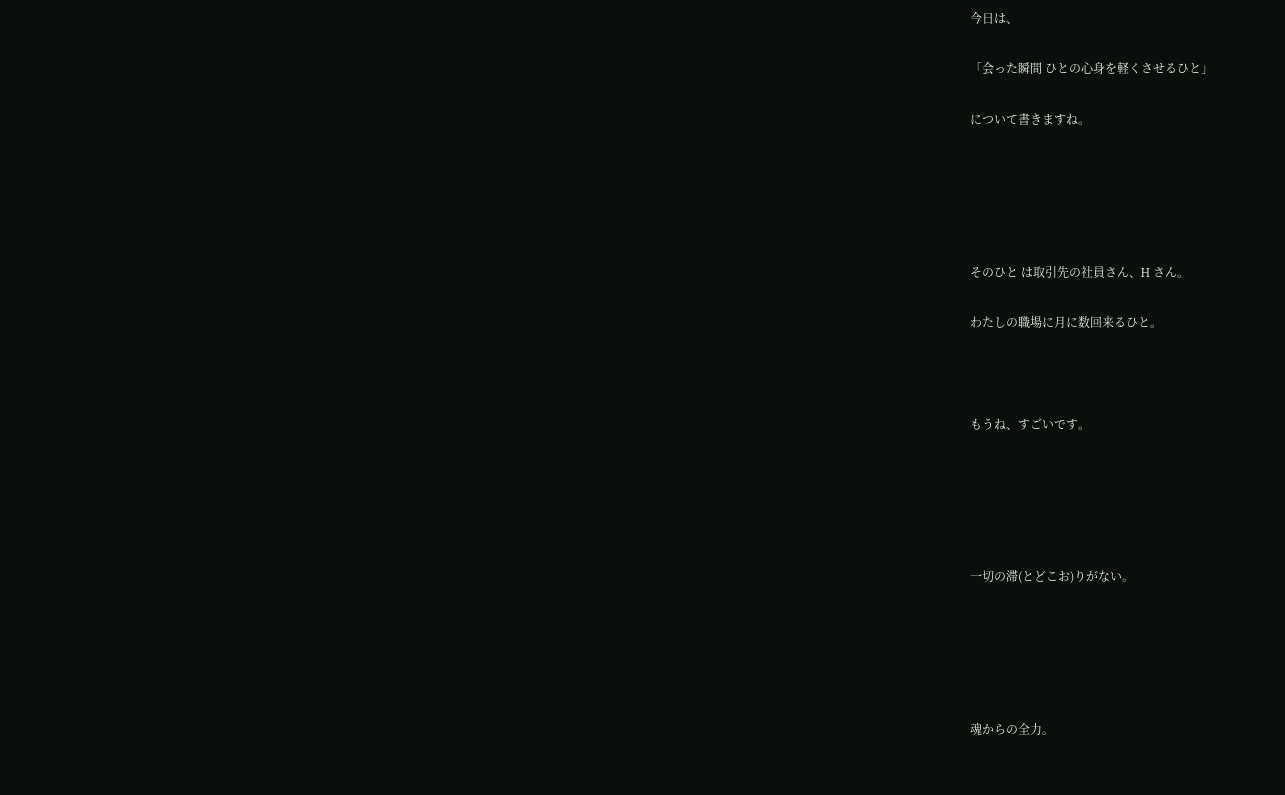今日は、

「会った瞬間 ひとの心身を軽くさせるひと」

について書きますね。





そのひと は取引先の社員さん、H さん。

わたしの職場に月に数回来るひと。



もうね、すごいです。





一切の滞(とどこお)りがない。





魂からの全力。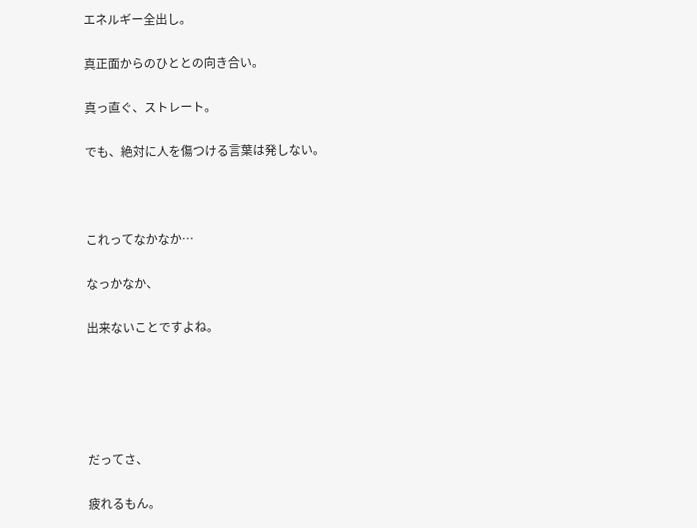エネルギー全出し。

真正面からのひととの向き合い。

真っ直ぐ、ストレート。

でも、絶対に人を傷つける言葉は発しない。



これってなかなか…

なっかなか、

出来ないことですよね。





だってさ、

疲れるもん。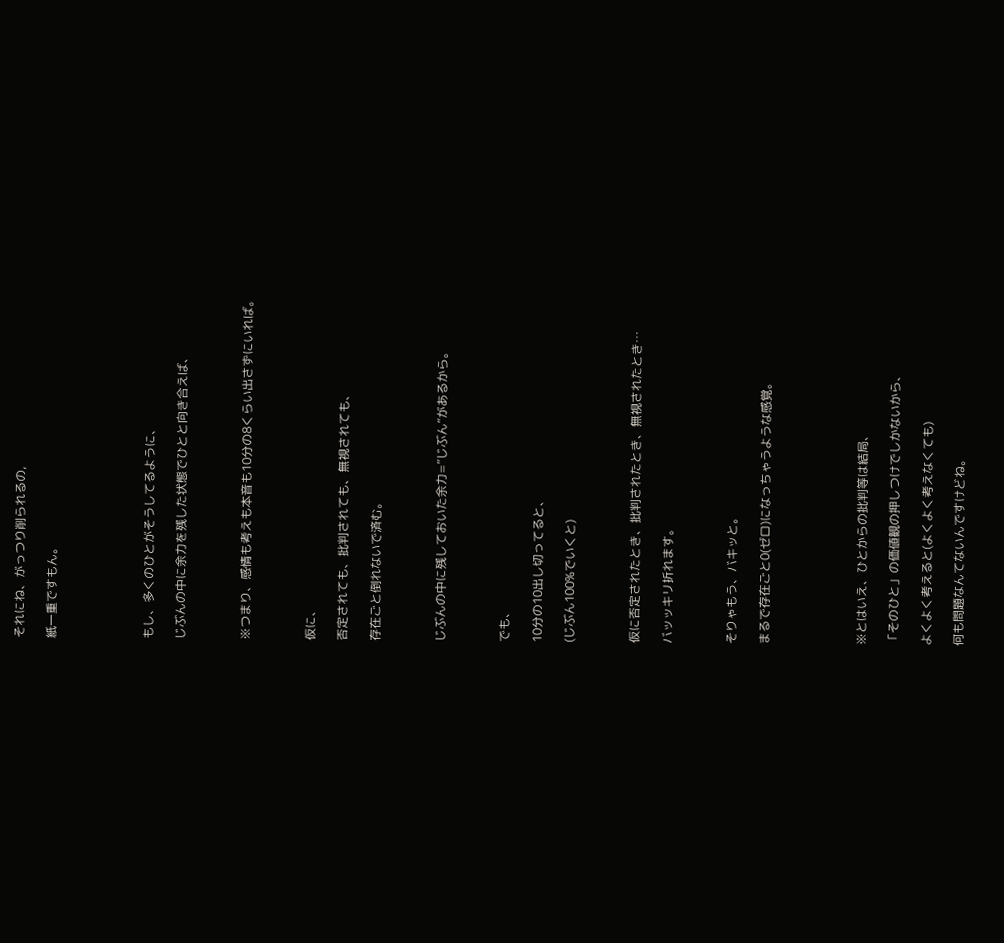それにね、がっつり削られるの,

紙一重ですもん。





もし、多くのひとがそうしてるように、

じぶんの中に余力を残した状態でひとと向き合えば、



※つまり、感情も考えも本音も10分の8くらい出さずにいれば。



仮に、

否定されても、批判されても、無視されても、

存在ごと倒れないで済む。



じぶんの中に残しておいた余力=”じぶん”があるから。



でも、

10分の10出し切ってると、

(じぶん100%でいくと)



仮に否定されたとき、批判されたとき、無視されたとき…

バッッキリ折れます。



そりゃもう、バキッと。

まるで存在ごと0(ゼロ)になっちゃうような感覚。





※とはいえ、ひとからの批判等は結局、

「そのひと」の価値観の押しつけでしかないから、

よくよく考えると(よくよく考えなくても)

何も問題なんてないんですけどね。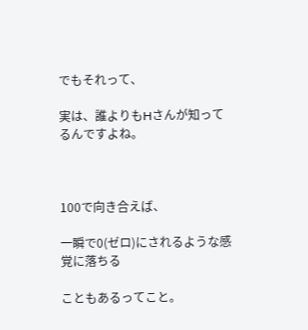でもそれって、

実は、誰よりもHさんが知ってるんですよね。



100で向き合えば、

一瞬で0(ゼロ)にされるような感覚に落ちる

こともあるってこと。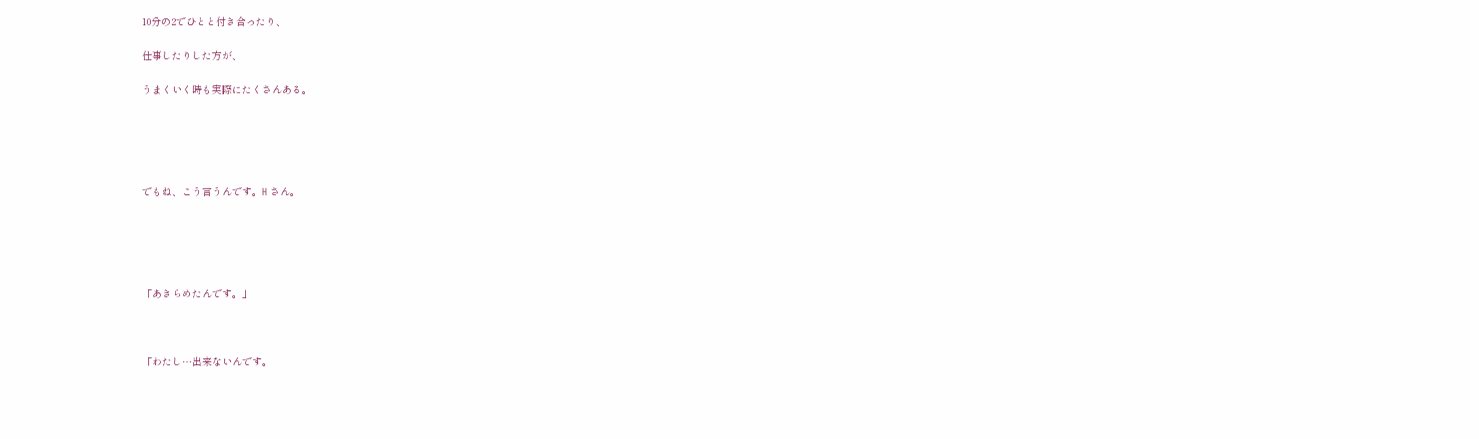10分の2でひとと付き合ったり、

仕事したりした方が、

うまくいく時も実際にたくさんある。





でもね、こう言うんです。H さん。





「あきらめたんです。」



「わたし…出来ないんです。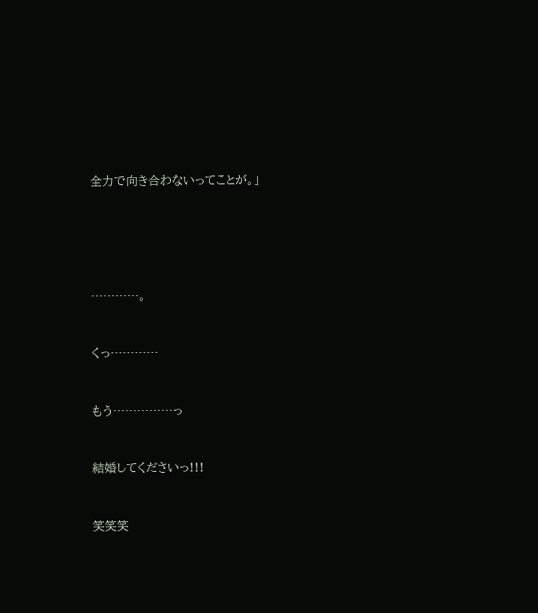全力で向き合わないってことが。」







…………。



くっ…………



もう……………っ



結婚してくださいっ!!!



笑笑笑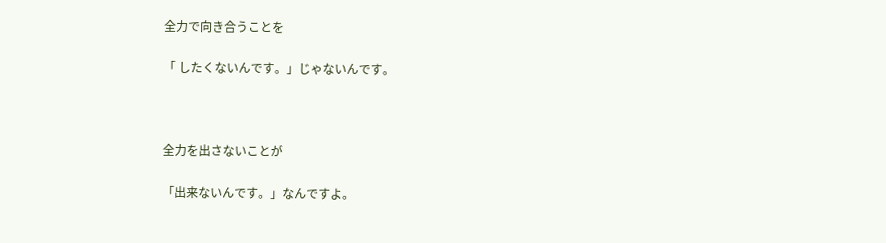全力で向き合うことを

「 したくないんです。」じゃないんです。



全力を出さないことが

「出来ないんです。」なんですよ。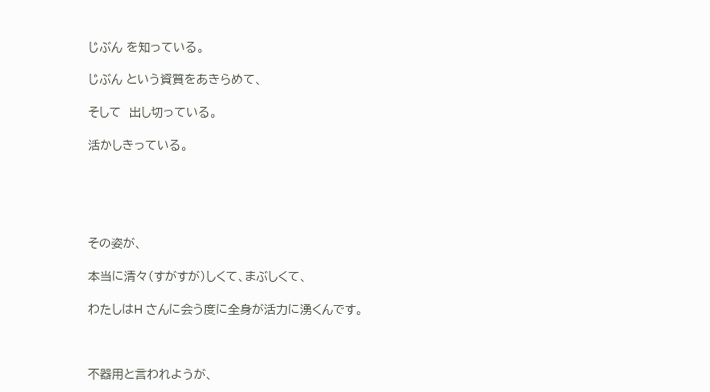じぶん を知っている。

じぶん という資質をあきらめて、

そして  出し切っている。

活かしきっている。





その姿が、

本当に清々(すがすが)しくて、まぶしくて、

わたしはH さんに会う度に全身が活力に湧くんです。



不器用と言われようが、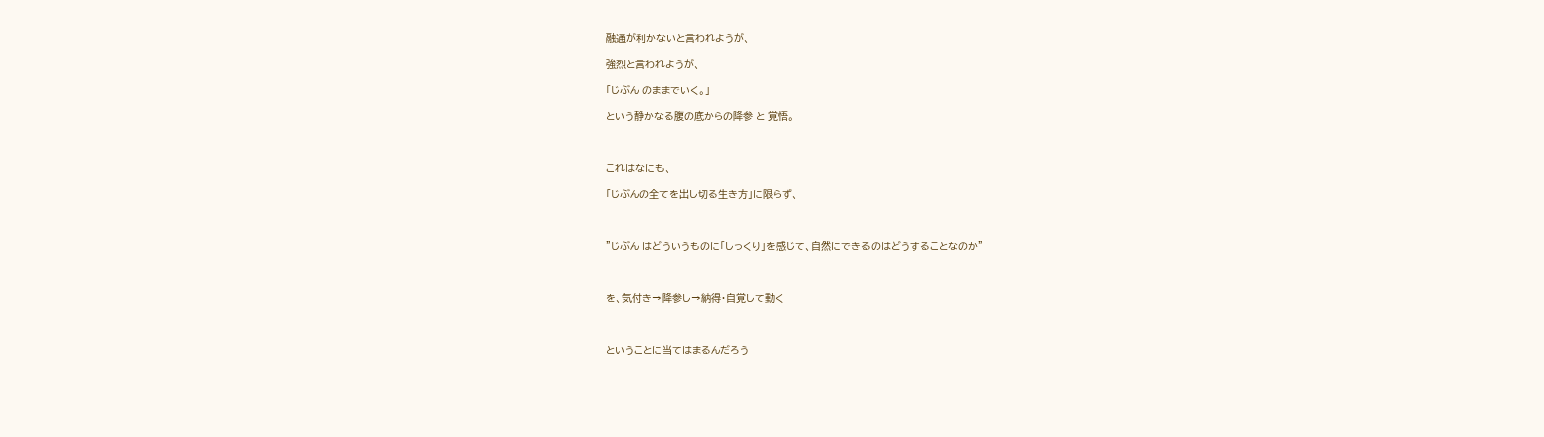融通が利かないと言われようが、

強烈と言われようが、

「じぶん のままでいく。」

という静かなる腹の底からの降参 と 覚悟。



これはなにも、

「じぶんの全てを出し切る生き方」に限らず、



”じぶん はどういうものに「しっくり」を感じて、自然にできるのはどうすることなのか”



を、気付き→降参し→納得・自覚して動く



ということに当てはまるんだろう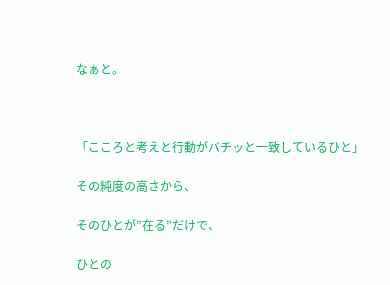なぁと。



「こころと考えと行動がバチッと一致しているひと」

その純度の高さから、

そのひとが”在る”だけで、

ひとの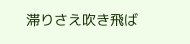滞りさえ吹き飛ば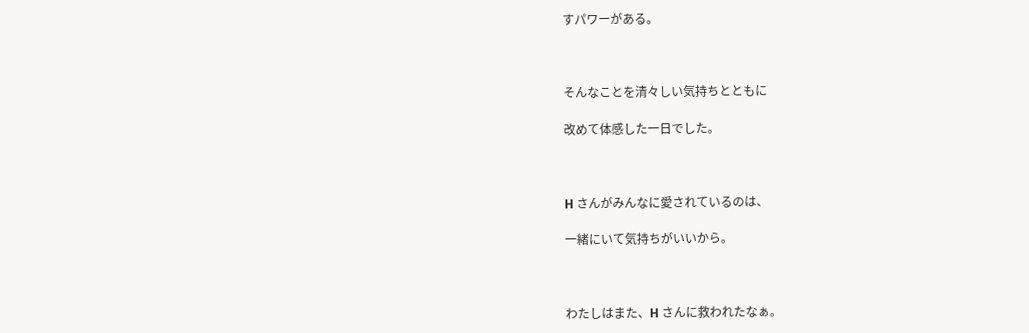すパワーがある。



そんなことを清々しい気持ちとともに

改めて体感した一日でした。



H さんがみんなに愛されているのは、

一緒にいて気持ちがいいから。



わたしはまた、H さんに救われたなぁ。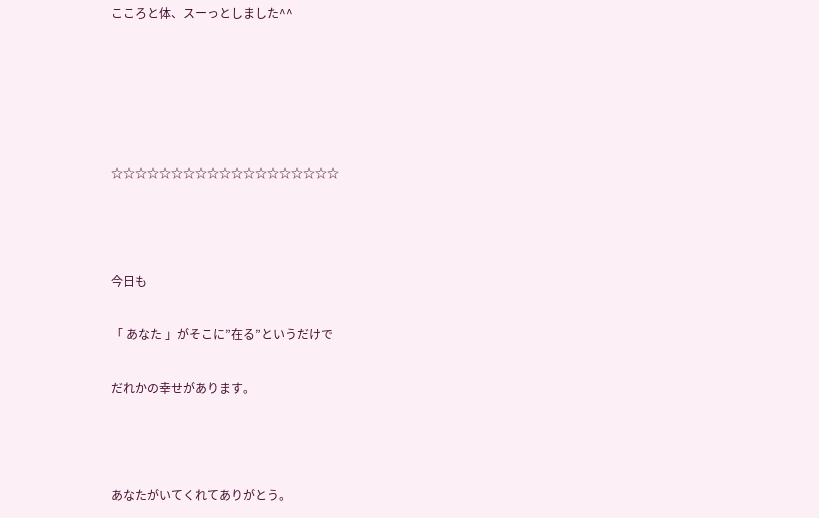こころと体、スーっとしました^^





☆☆☆☆☆☆☆☆☆☆☆☆☆☆☆☆☆☆☆



今日も

「 あなた 」がそこに”在る”というだけで

だれかの幸せがあります。



あなたがいてくれてありがとう。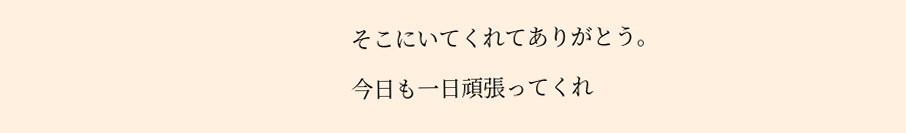そこにいてくれてありがとう。

今日も一日頑張ってくれ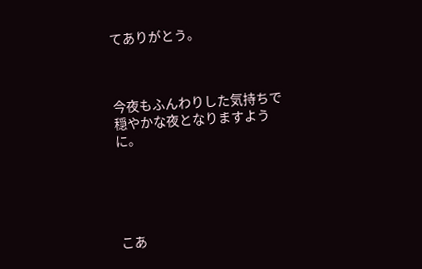てありがとう。



今夜もふんわりした気持ちで穏やかな夜となりますように。





こあ